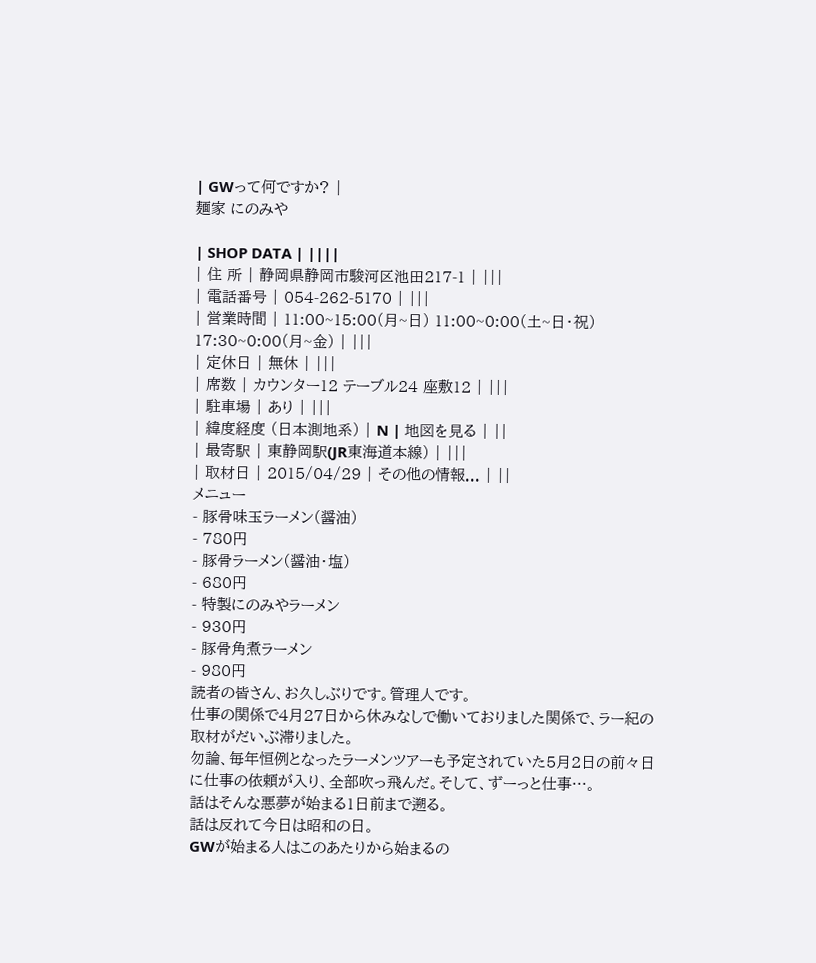| GWって何ですか? |
麺家 にのみや

| SHOP DATA | ||||
| 住 所 | 静岡県静岡市駿河区池田217-1 | |||
| 電話番号 | 054-262-5170 | |||
| 営業時間 | 11:00~15:00(月~日) 11:00~0:00(土~日・祝) 17:30~0:00(月~金) | |||
| 定休日 | 無休 | |||
| 席数 | カウンター12 テーブル24 座敷12 | |||
| 駐車場 | あり | |||
| 緯度経度 (日本測地系) | N | 地図を見る | ||
| 最寄駅 | 東静岡駅(JR東海道本線) | |||
| 取材日 | 2015/04/29 | その他の情報... | ||
メニュー
- 豚骨味玉ラーメン(醤油)
- 780円
- 豚骨ラーメン(醤油・塩)
- 680円
- 特製にのみやラーメン
- 930円
- 豚骨角煮ラーメン
- 980円
読者の皆さん、お久しぶりです。管理人です。
仕事の関係で4月27日から休みなしで働いておりました関係で、ラー紀の取材がだいぶ滞りました。
勿論、毎年恒例となったラーメンツアーも予定されていた5月2日の前々日に仕事の依頼が入り、全部吹っ飛んだ。そして、ずーっと仕事…。
話はそんな悪夢が始まる1日前まで遡る。
話は反れて今日は昭和の日。
GWが始まる人はこのあたりから始まるの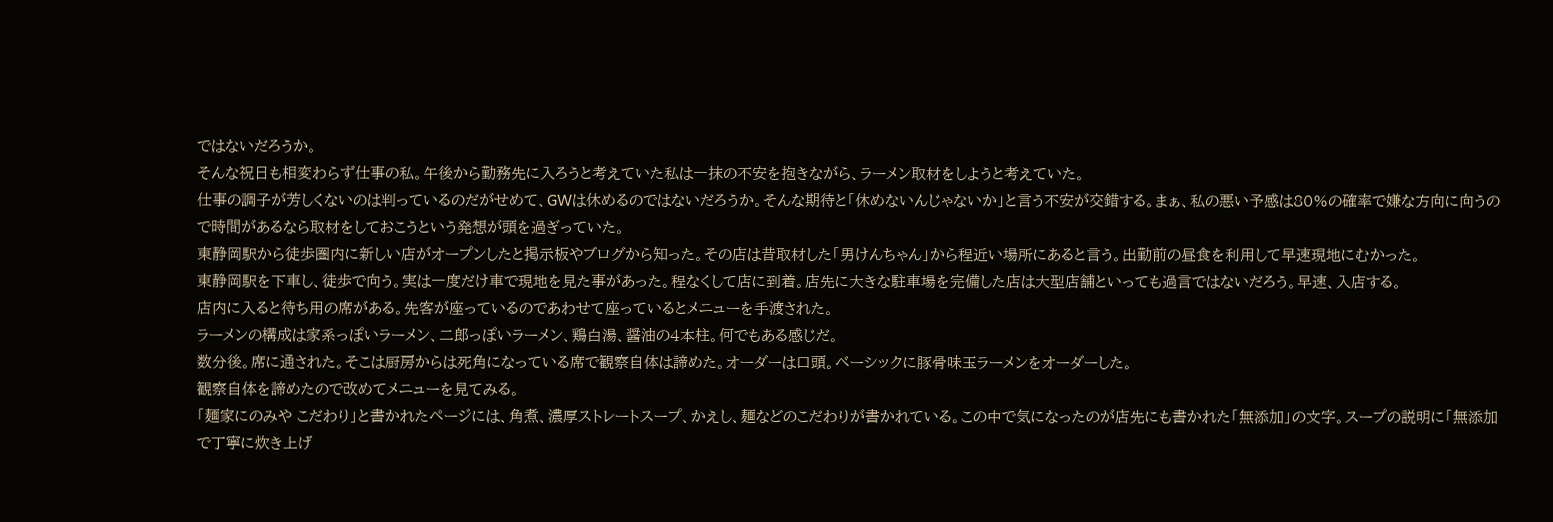ではないだろうか。
そんな祝日も相変わらず仕事の私。午後から勤務先に入ろうと考えていた私は一抹の不安を抱きながら、ラーメン取材をしようと考えていた。
仕事の調子が芳しくないのは判っているのだがせめて、GWは休めるのではないだろうか。そんな期待と「休めないんじゃないか」と言う不安が交錯する。まぁ、私の悪い予感は80%の確率で嫌な方向に向うので時間があるなら取材をしておこうという発想が頭を過ぎっていた。
東静岡駅から徒歩圏内に新しい店がオープンしたと掲示板やブログから知った。その店は昔取材した「男けんちゃん」から程近い場所にあると言う。出勤前の昼食を利用して早速現地にむかった。
東静岡駅を下車し、徒歩で向う。実は一度だけ車で現地を見た事があった。程なくして店に到着。店先に大きな駐車場を完備した店は大型店舗といっても過言ではないだろう。早速、入店する。
店内に入ると待ち用の席がある。先客が座っているのであわせて座っているとメニューを手渡された。
ラーメンの構成は家系っぽいラーメン、二郎っぽいラーメン、鶏白湯、醤油の4本柱。何でもある感じだ。
数分後。席に通された。そこは厨房からは死角になっている席で観察自体は諦めた。オーダーは口頭。ベーシックに豚骨味玉ラーメンをオーダーした。
観察自体を諦めたので改めてメニューを見てみる。
「麺家にのみや こだわり」と書かれたページには、角煮、濃厚ストレートスープ、かえし、麺などのこだわりが書かれている。この中で気になったのが店先にも書かれた「無添加」の文字。スープの説明に「無添加で丁寧に炊き上げ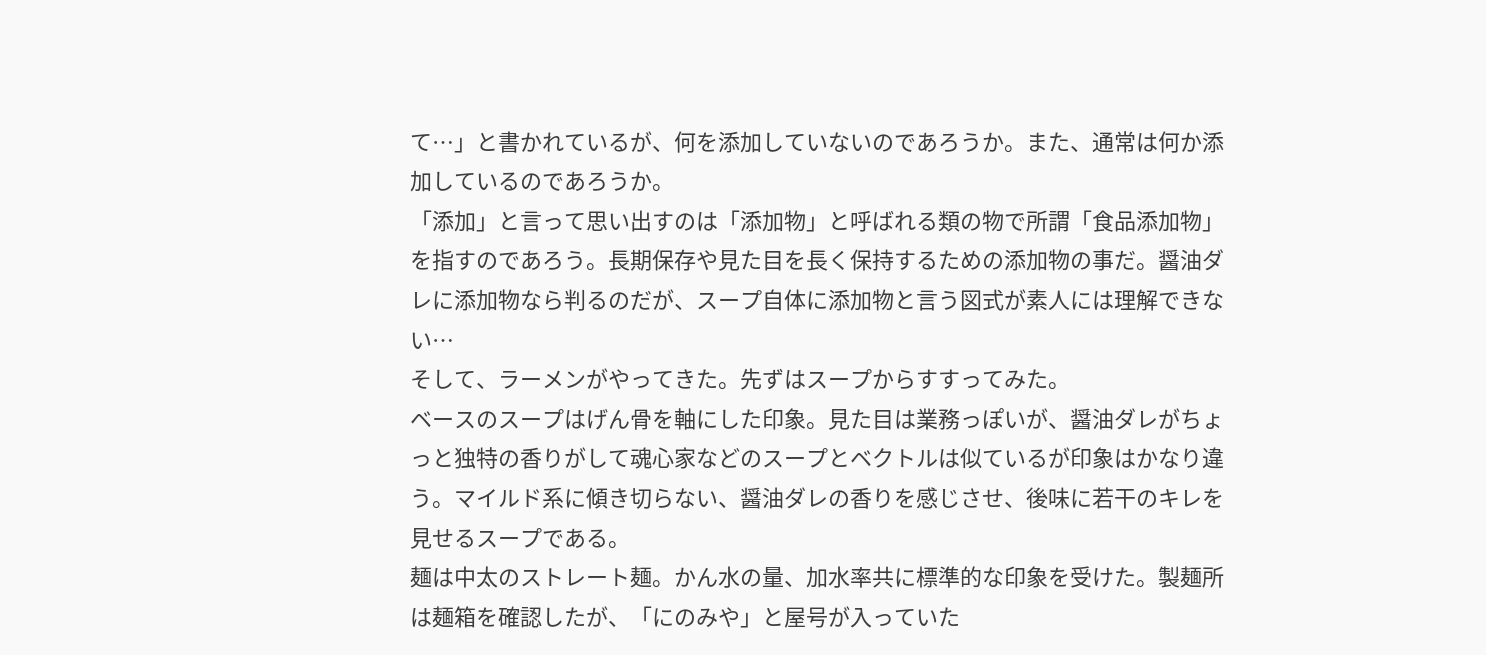て…」と書かれているが、何を添加していないのであろうか。また、通常は何か添加しているのであろうか。
「添加」と言って思い出すのは「添加物」と呼ばれる類の物で所謂「食品添加物」を指すのであろう。長期保存や見た目を長く保持するための添加物の事だ。醤油ダレに添加物なら判るのだが、スープ自体に添加物と言う図式が素人には理解できない…
そして、ラーメンがやってきた。先ずはスープからすすってみた。
ベースのスープはげん骨を軸にした印象。見た目は業務っぽいが、醤油ダレがちょっと独特の香りがして魂心家などのスープとベクトルは似ているが印象はかなり違う。マイルド系に傾き切らない、醤油ダレの香りを感じさせ、後味に若干のキレを見せるスープである。
麺は中太のストレート麺。かん水の量、加水率共に標準的な印象を受けた。製麺所は麺箱を確認したが、「にのみや」と屋号が入っていた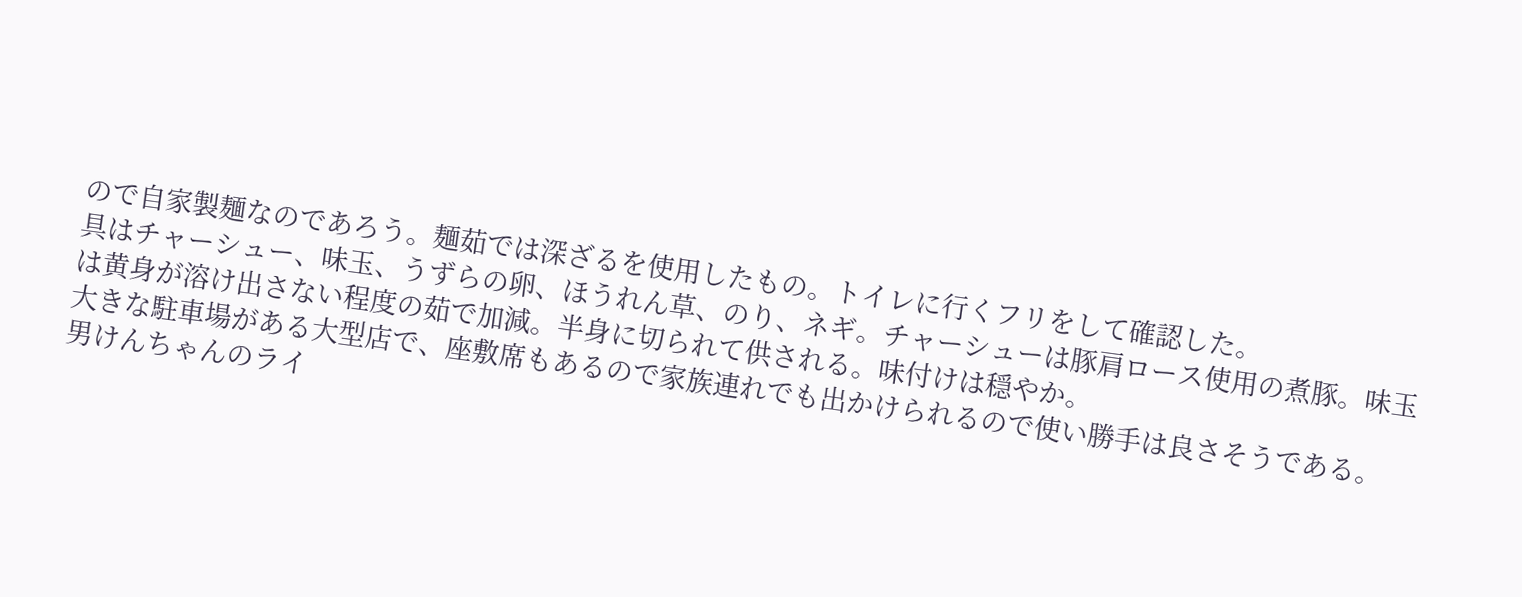ので自家製麺なのであろう。麺茹では深ざるを使用したもの。トイレに行くフリをして確認した。
具はチャーシュー、味玉、うずらの卵、ほうれん草、のり、ネギ。チャーシューは豚肩ロース使用の煮豚。味玉は黄身が溶け出さない程度の茹で加減。半身に切られて供される。味付けは穏やか。
大きな駐車場がある大型店で、座敷席もあるので家族連れでも出かけられるので使い勝手は良さそうである。
男けんちゃんのライ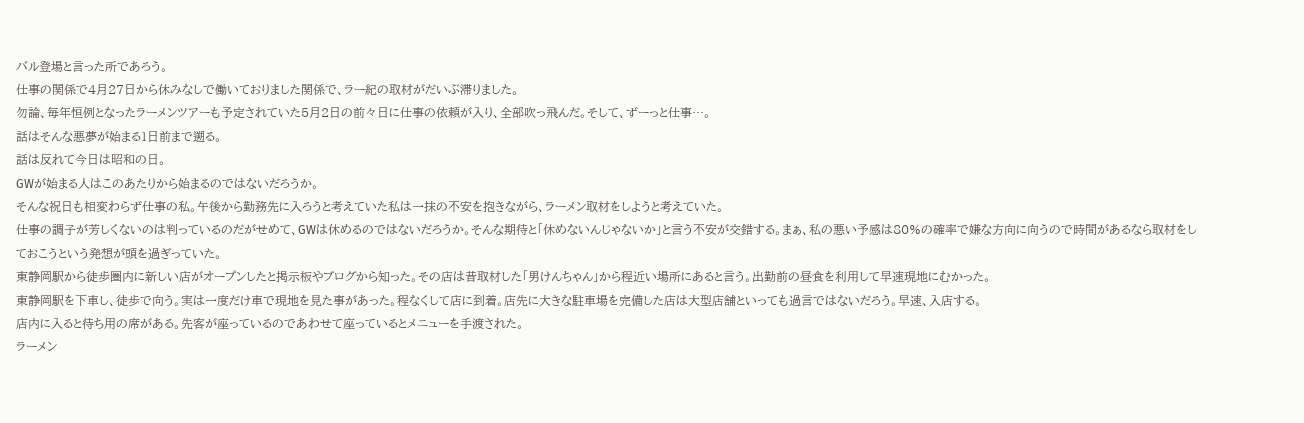バル登場と言った所であろう。
仕事の関係で4月27日から休みなしで働いておりました関係で、ラー紀の取材がだいぶ滞りました。
勿論、毎年恒例となったラーメンツアーも予定されていた5月2日の前々日に仕事の依頼が入り、全部吹っ飛んだ。そして、ずーっと仕事…。
話はそんな悪夢が始まる1日前まで遡る。
話は反れて今日は昭和の日。
GWが始まる人はこのあたりから始まるのではないだろうか。
そんな祝日も相変わらず仕事の私。午後から勤務先に入ろうと考えていた私は一抹の不安を抱きながら、ラーメン取材をしようと考えていた。
仕事の調子が芳しくないのは判っているのだがせめて、GWは休めるのではないだろうか。そんな期待と「休めないんじゃないか」と言う不安が交錯する。まぁ、私の悪い予感は80%の確率で嫌な方向に向うので時間があるなら取材をしておこうという発想が頭を過ぎっていた。
東静岡駅から徒歩圏内に新しい店がオープンしたと掲示板やブログから知った。その店は昔取材した「男けんちゃん」から程近い場所にあると言う。出勤前の昼食を利用して早速現地にむかった。
東静岡駅を下車し、徒歩で向う。実は一度だけ車で現地を見た事があった。程なくして店に到着。店先に大きな駐車場を完備した店は大型店舗といっても過言ではないだろう。早速、入店する。
店内に入ると待ち用の席がある。先客が座っているのであわせて座っているとメニューを手渡された。
ラーメン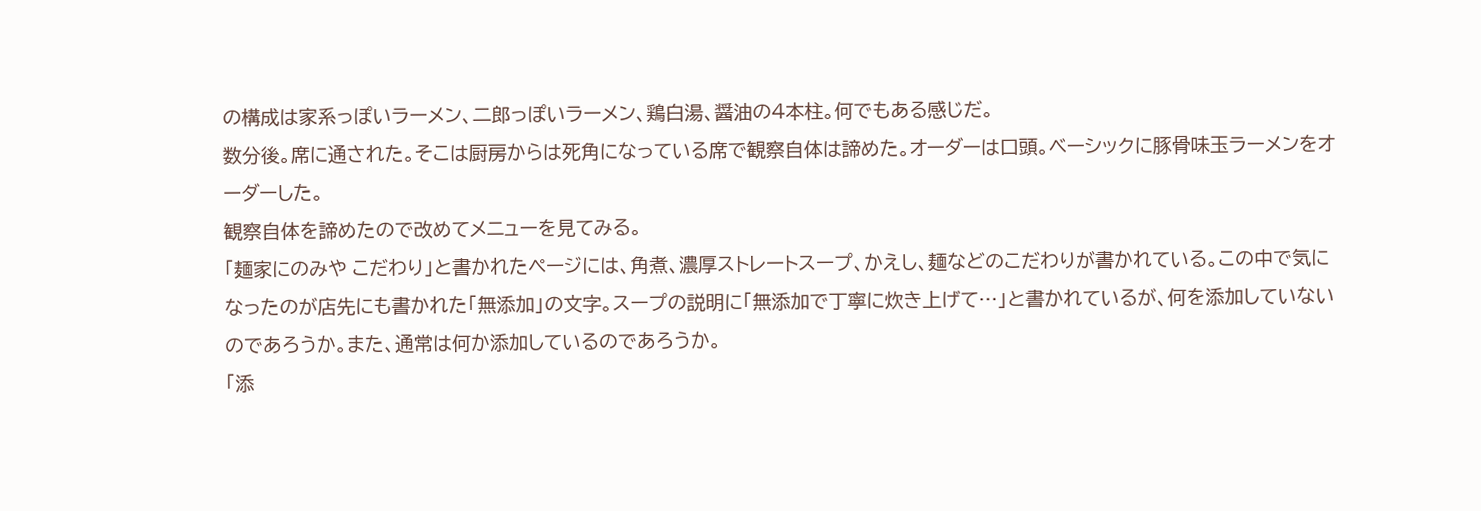の構成は家系っぽいラーメン、二郎っぽいラーメン、鶏白湯、醤油の4本柱。何でもある感じだ。
数分後。席に通された。そこは厨房からは死角になっている席で観察自体は諦めた。オーダーは口頭。ベーシックに豚骨味玉ラーメンをオーダーした。
観察自体を諦めたので改めてメニューを見てみる。
「麺家にのみや こだわり」と書かれたページには、角煮、濃厚ストレートスープ、かえし、麺などのこだわりが書かれている。この中で気になったのが店先にも書かれた「無添加」の文字。スープの説明に「無添加で丁寧に炊き上げて…」と書かれているが、何を添加していないのであろうか。また、通常は何か添加しているのであろうか。
「添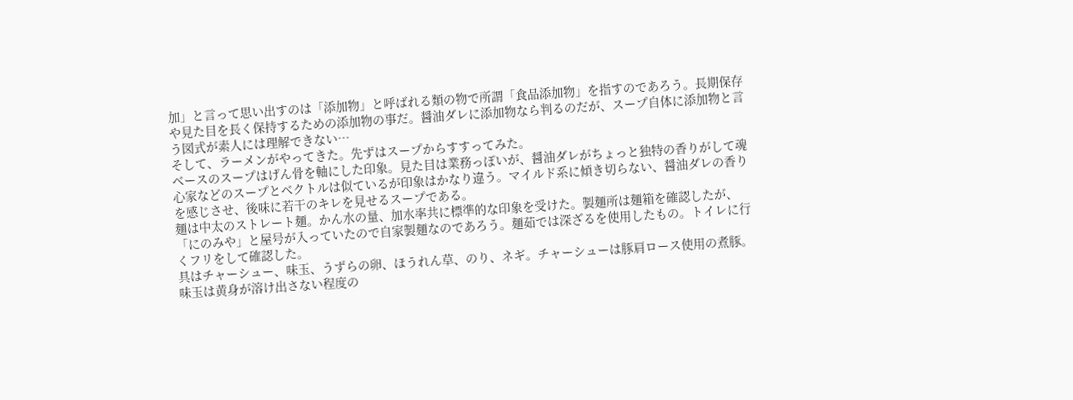加」と言って思い出すのは「添加物」と呼ばれる類の物で所謂「食品添加物」を指すのであろう。長期保存や見た目を長く保持するための添加物の事だ。醤油ダレに添加物なら判るのだが、スープ自体に添加物と言う図式が素人には理解できない…
そして、ラーメンがやってきた。先ずはスープからすすってみた。
ベースのスープはげん骨を軸にした印象。見た目は業務っぽいが、醤油ダレがちょっと独特の香りがして魂心家などのスープとベクトルは似ているが印象はかなり違う。マイルド系に傾き切らない、醤油ダレの香りを感じさせ、後味に若干のキレを見せるスープである。
麺は中太のストレート麺。かん水の量、加水率共に標準的な印象を受けた。製麺所は麺箱を確認したが、「にのみや」と屋号が入っていたので自家製麺なのであろう。麺茹では深ざるを使用したもの。トイレに行くフリをして確認した。
具はチャーシュー、味玉、うずらの卵、ほうれん草、のり、ネギ。チャーシューは豚肩ロース使用の煮豚。味玉は黄身が溶け出さない程度の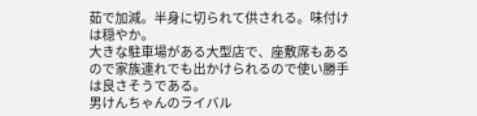茹で加減。半身に切られて供される。味付けは穏やか。
大きな駐車場がある大型店で、座敷席もあるので家族連れでも出かけられるので使い勝手は良さそうである。
男けんちゃんのライバル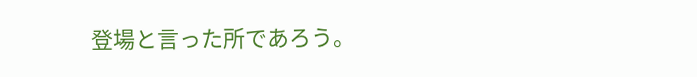登場と言った所であろう。